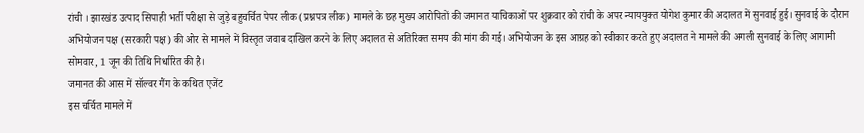रांची । झारखंड उत्पाद सिपाही भर्ती परीक्षा से जुड़े बहुचर्चित पेपर लीक (प्रश्नपत्र लीक) मामले के छह मुख्य आरोपितों की जमानत याचिकाओं पर शुक्रवार को रांची के अपर न्याययुक्त योगेश कुमार की अदालत में सुनवाई हुई। सुनवाई के दौरान अभियोजन पक्ष (सरकारी पक्ष) की ओर से मामले में विस्तृत जवाब दाखिल करने के लिए अदालत से अतिरिक्त समय की मांग की गई। अभियोजन के इस आग्रह को स्वीकार करते हुए अदालत ने मामले की अगली सुनवाई के लिए आगामी सोमवार, 1 जून की तिथि निर्धारित की है।
जमानत की आस में सॉल्वर गैंग के कथित एजेंट
इस चर्चित मामले में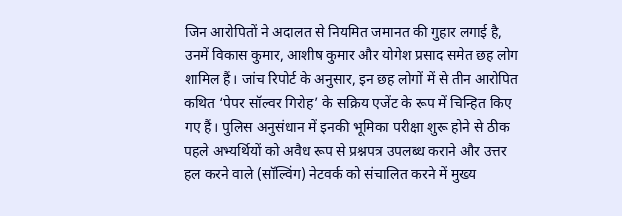जिन आरोपितों ने अदालत से नियमित जमानत की गुहार लगाई है, उनमें विकास कुमार, आशीष कुमार और योगेश प्रसाद समेत छह लोग शामिल हैं। जांच रिपोर्ट के अनुसार, इन छह लोगों में से तीन आरोपित कथित ‘पेपर सॉल्वर गिरोह’ के सक्रिय एजेंट के रूप में चिन्हित किए गए हैं। पुलिस अनुसंधान में इनकी भूमिका परीक्षा शुरू होने से ठीक पहले अभ्यर्थियों को अवैध रूप से प्रश्नपत्र उपलब्ध कराने और उत्तर हल करने वाले (सॉल्विंग) नेटवर्क को संचालित करने में मुख्य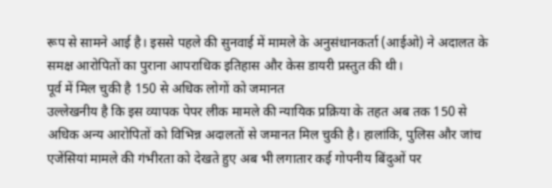रूप से सामने आई है। इससे पहले की सुनवाई में मामले के अनुसंधानकर्ता (आईओ) ने अदालत के समक्ष आरोपितों का पुराना आपराधिक इतिहास और केस डायरी प्रस्तुत की थी।
पूर्व में मिल चुकी है 150 से अधिक लोगों को जमानत
उल्लेखनीय है कि इस व्यापक पेपर लीक मामले की न्यायिक प्रक्रिया के तहत अब तक 150 से अधिक अन्य आरोपितों को विभिन्न अदालतों से जमानत मिल चुकी है। हालांकि, पुलिस और जांच एजेंसियां मामले की गंभीरता को देखते हुए अब भी लगातार कई गोपनीय बिंदुओं पर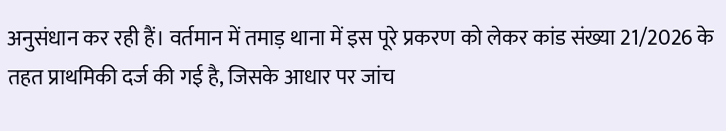अनुसंधान कर रही हैं। वर्तमान में तमाड़ थाना में इस पूरे प्रकरण को लेकर कांड संख्या 21/2026 के तहत प्राथमिकी दर्ज की गई है, जिसके आधार पर जांच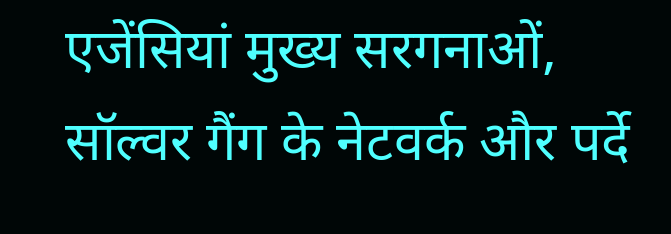एजेंसियां मुख्य सरगनाओं, सॉल्वर गैंग के नेटवर्क और पर्दे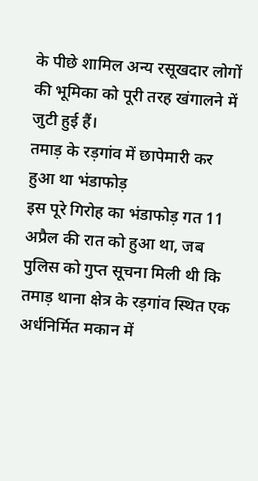के पीछे शामिल अन्य रसूखदार लोगों की भूमिका को पूरी तरह खंगालने में जुटी हुई हैं।
तमाड़ के रड़गांव में छापेमारी कर हुआ था भंडाफोड़
इस पूरे गिरोह का भंडाफोड़ गत 11 अप्रैल की रात को हुआ था, जब पुलिस को गुप्त सूचना मिली थी कि तमाड़ थाना क्षेत्र के रड़गांव स्थित एक अर्धनिर्मित मकान में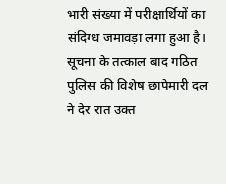भारी संख्या में परीक्षार्थियों का संदिग्ध जमावड़ा लगा हुआ है। सूचना के तत्काल बाद गठित पुलिस की विशेष छापेमारी दल ने देर रात उक्त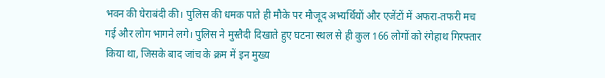भवन की घेराबंदी की। पुलिस की धमक पाते ही मौके पर मौजूद अभ्यर्थियों और एजेंटों में अफरा-तफरी मच गई और लोग भागने लगे। पुलिस ने मुस्तैदी दिखाते हुए घटना स्थल से ही कुल 166 लोगों को रंगेहाथ गिरफ्तार किया था, जिसके बाद जांच के क्रम में इन मुख्य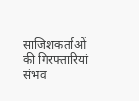साजिशकर्ताओं की गिरफ्तारियां संभव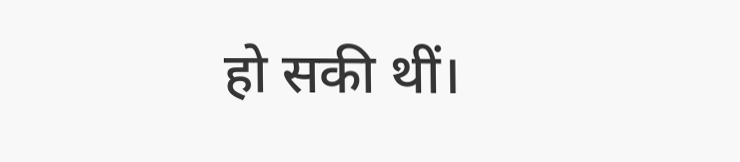हो सकी थीं।